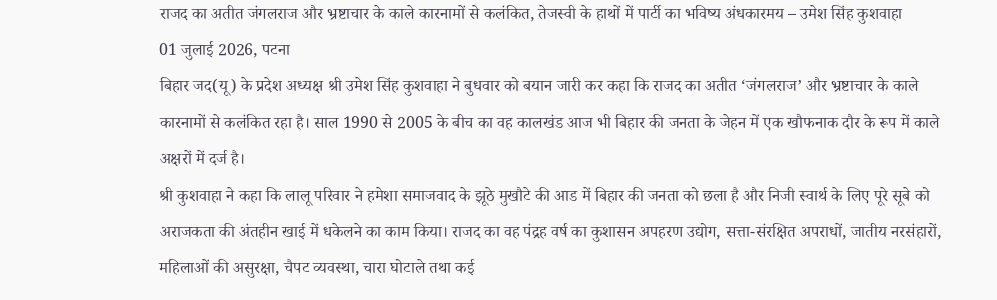राजद का अतीत जंगलराज और भ्रष्टाचार के काले कारनामों से कलंकित, तेजस्वी के हाथों में पार्टी का भविष्य अंधकारमय – उमेश सिंह कुशवाहा
01 जुलाई 2026, पटना
बिहार जद(यू) के प्रदेश अध्यक्ष श्री उमेश सिंह कुशवाहा ने बुधवार को बयान जारी कर कहा कि राजद का अतीत ‘जंगलराज’ और भ्रष्टाचार के काले कारनामों से कलंकित रहा है। साल 1990 से 2005 के बीच का वह कालखंड आज भी बिहार की जनता के जेहन में एक खौफनाक दौर के रूप में काले अक्षरों में दर्ज है।
श्री कुशवाहा ने कहा कि लालू परिवार ने हमेशा समाजवाद के झूठे मुखौटे की आड में बिहार की जनता को छला है और निजी स्वार्थ के लिए पूरे सूबे को अराजकता की अंतहीन खाई में धकेलने का काम किया। राजद का वह पंद्रह वर्ष का कुशासन अपहरण उद्योग, सत्ता-संरक्षित अपराधों, जातीय नरसंहारों, महिलाओं की असुरक्षा, चैपट व्यवस्था, चारा घोटाले तथा कई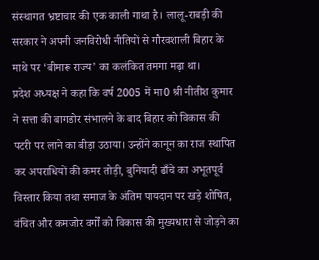संस्थागत भ्रष्टाचार की एक काली गाथा है। लालू-राबड़ी की सरकार ने अपनी जनविरोधी नीतियों से गौरवशाली बिहार के माथे पर ‘बीमारू राज्य’ का कलंकित तमगा मढ़ा था।
प्रदेश अध्यक्ष ने कहा कि वर्ष 2005 में मा0 श्री नीतीश कुमार ने सत्ता की बागडोर संभालने के बाद बिहार को विकास की पटरी पर लाने का बीड़ा उठाया। उन्होंने कानून का राज स्थापित कर अपराधियों की कमर तोड़ी, बुनियादी ढाँचे का अभूतपूर्व विस्तार किया तथा समाज के अंतिम पायदान पर खड़े शोषित, वंचित और कमजोर वर्गों को विकास की मुख्यधारा से जोड़ने का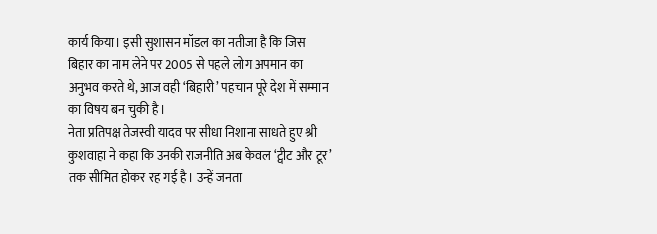कार्य किया। इसी सुशासन मॉडल का नतीजा है कि जिस बिहार का नाम लेने पर 2005 से पहले लोग अपमान का अनुभव करते थे, आज वही ‘बिहारी’ पहचान पूरे देश में सम्मान का विषय बन चुकी है।
नेता प्रतिपक्ष तेजस्वी यादव पर सीधा निशाना साधते हुए श्री कुशवाहा ने कहा कि उनकी राजनीति अब केवल ‘ट्वीट और टूर’ तक सीमित होकर रह गई है। उन्हें जनता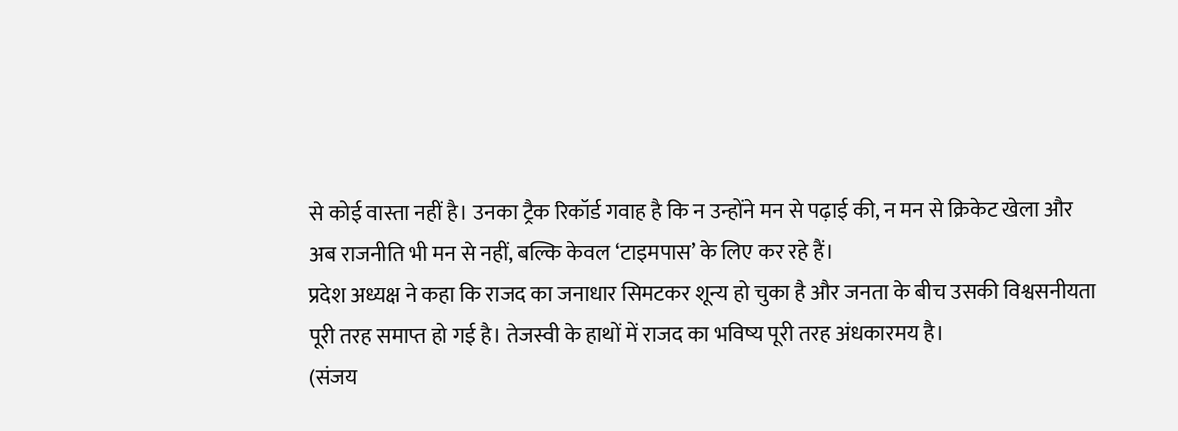से कोई वास्ता नहीं है। उनका ट्रैक रिकॉर्ड गवाह है कि न उन्होंने मन से पढ़ाई की, न मन से क्रिकेट खेला और अब राजनीति भी मन से नहीं, बल्कि केवल ‘टाइमपास’ के लिए कर रहे हैं।
प्रदेश अध्यक्ष ने कहा कि राजद का जनाधार सिमटकर शून्य हो चुका है और जनता के बीच उसकी विश्वसनीयता पूरी तरह समाप्त हो गई है। तेजस्वी के हाथों में राजद का भविष्य पूरी तरह अंधकारमय है।
(संजय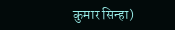कुमार सिन्हा)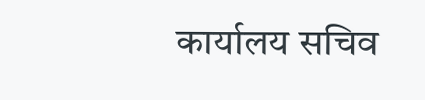कार्यालय सचिव